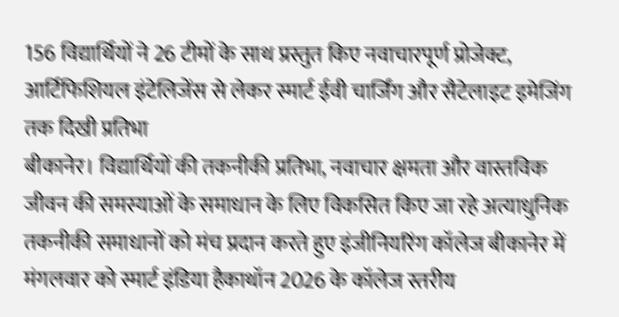156 विद्यार्थियों ने 26 टीमों के साथ प्रस्तुत किए नवाचारपूर्ण प्रोजेक्ट, आर्टिफिशियल इंटेलिजेंस से लेकर स्मार्ट ईवी चार्जिंग और सैटेलाइट इमेजिंग तक दिखी प्रतिभा
बीकानेर। विद्यार्थियों की तकनीकी प्रतिभा, नवाचार क्षमता और वास्तविक जीवन की समस्याओं के समाधान के लिए विकसित किए जा रहे अत्याधुनिक तकनीकी समाधानों को मंच प्रदान करते हुए इंजीनियरिंग कॉलेज बीकानेर में मंगलवार को स्मार्ट इंडिया हैकाथॉन 2026 के कॉलेज स्तरीय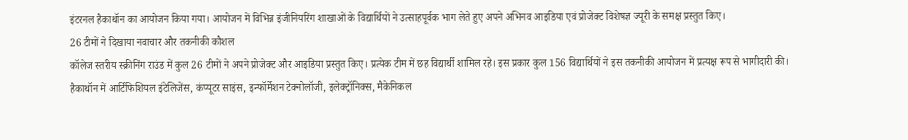इंटरनल हैकाथॉन का आयोजन किया गया। आयोजन में विभिन्न इंजीनियरिंग शाखाओं के विद्यार्थियों ने उत्साहपूर्वक भाग लेते हुए अपने अभिनव आइडिया एवं प्रोजेक्ट विशेषज्ञ ज्यूरी के समक्ष प्रस्तुत किए।
26 टीमों ने दिखाया नवाचार और तकनीकी कौशल
कॉलेज स्तरीय स्क्रीनिंग राउंड में कुल 26 टीमों ने अपने प्रोजेक्ट और आइडिया प्रस्तुत किए। प्रत्येक टीम में छह विद्यार्थी शामिल रहे। इस प्रकार कुल 156 विद्यार्थियों ने इस तकनीकी आयोजन में प्रत्यक्ष रूप से भागीदारी की।
हैकाथॉन में आर्टिफिशियल इंटेलिजेंस, कंप्यूटर साइंस, इन्फॉर्मेशन टेक्नोलॉजी, इलेक्ट्रॉनिक्स, मैकेनिकल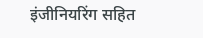इंजीनियरिंग सहित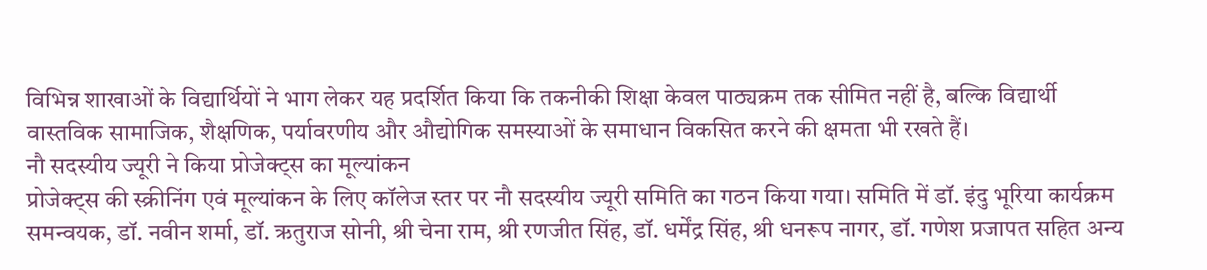विभिन्न शाखाओं के विद्यार्थियों ने भाग लेकर यह प्रदर्शित किया कि तकनीकी शिक्षा केवल पाठ्यक्रम तक सीमित नहीं है, बल्कि विद्यार्थी वास्तविक सामाजिक, शैक्षणिक, पर्यावरणीय और औद्योगिक समस्याओं के समाधान विकसित करने की क्षमता भी रखते हैं।
नौ सदस्यीय ज्यूरी ने किया प्रोजेक्ट्स का मूल्यांकन
प्रोजेक्ट्स की स्क्रीनिंग एवं मूल्यांकन के लिए कॉलेज स्तर पर नौ सदस्यीय ज्यूरी समिति का गठन किया गया। समिति में डॉ. इंदु भूरिया कार्यक्रम समन्वयक, डॉ. नवीन शर्मा, डॉ. ऋतुराज सोनी, श्री चेना राम, श्री रणजीत सिंह, डॉ. धर्मेंद्र सिंह, श्री धनरूप नागर, डॉ. गणेश प्रजापत सहित अन्य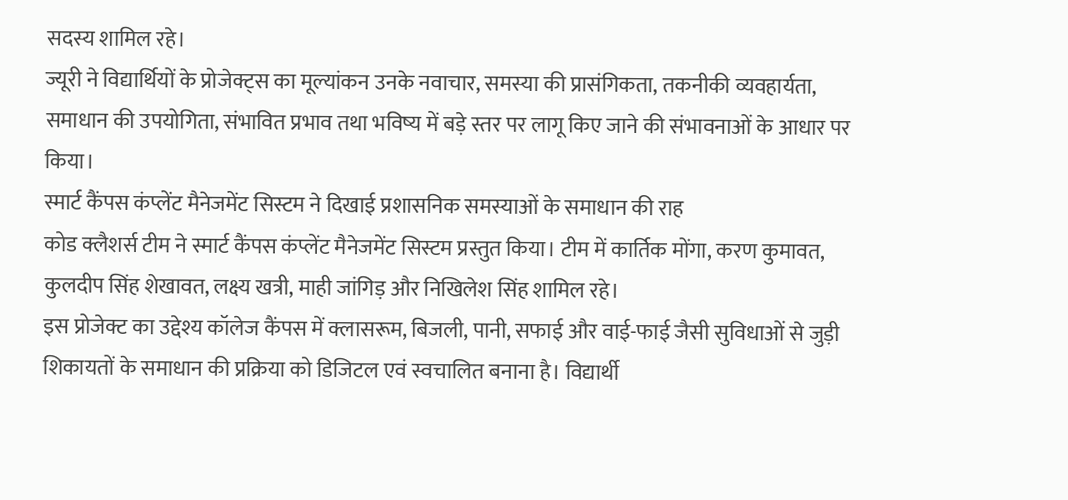सदस्य शामिल रहे।
ज्यूरी ने विद्यार्थियों के प्रोजेक्ट्स का मूल्यांकन उनके नवाचार, समस्या की प्रासंगिकता, तकनीकी व्यवहार्यता, समाधान की उपयोगिता, संभावित प्रभाव तथा भविष्य में बड़े स्तर पर लागू किए जाने की संभावनाओं के आधार पर किया।
स्मार्ट कैंपस कंप्लेंट मैनेजमेंट सिस्टम ने दिखाई प्रशासनिक समस्याओं के समाधान की राह
कोड क्लैशर्स टीम ने स्मार्ट कैंपस कंप्लेंट मैनेजमेंट सिस्टम प्रस्तुत किया। टीम में कार्तिक मोंगा, करण कुमावत, कुलदीप सिंह शेखावत, लक्ष्य खत्री, माही जांगिड़ और निखिलेश सिंह शामिल रहे।
इस प्रोजेक्ट का उद्देश्य कॉलेज कैंपस में क्लासरूम, बिजली, पानी, सफाई और वाई-फाई जैसी सुविधाओं से जुड़ी शिकायतों के समाधान की प्रक्रिया को डिजिटल एवं स्वचालित बनाना है। विद्यार्थी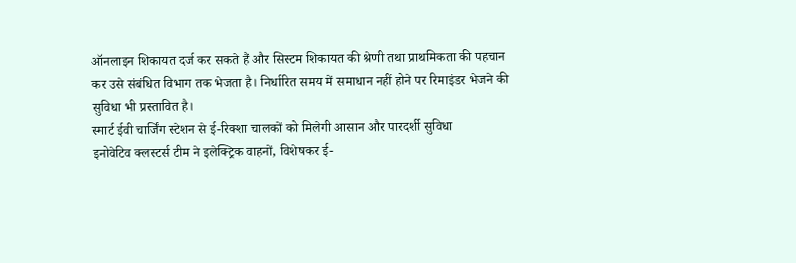ऑनलाइन शिकायत दर्ज कर सकते हैं और सिस्टम शिकायत की श्रेणी तथा प्राथमिकता की पहचान कर उसे संबंधित विभाग तक भेजता है। निर्धारित समय में समाधान नहीं होने पर रिमाइंडर भेजने की सुविधा भी प्रस्तावित है।
स्मार्ट ईवी चार्जिंग स्टेशन से ई-रिक्शा चालकों को मिलेगी आसान और पारदर्शी सुविधा
इनोवेटिव क्लस्टर्स टीम ने इलेक्ट्रिक वाहनों, विशेषकर ई-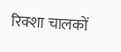रिक्शा चालकों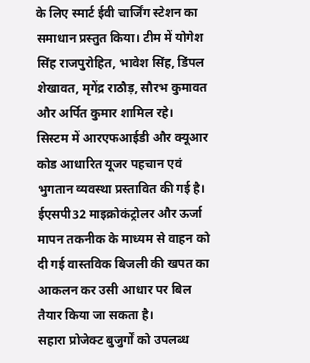के लिए स्मार्ट ईवी चार्जिंग स्टेशन का समाधान प्रस्तुत किया। टीम में योगेश सिंह राजपुरोहित, भावेश सिंह, डिंपल शेखावत, मृगेंद्र राठौड़, सौरभ कुमावत और अर्पित कुमार शामिल रहे।
सिस्टम में आरएफआईडी और क्यूआर कोड आधारित यूजर पहचान एवं भुगतान व्यवस्था प्रस्तावित की गई है। ईएसपी32 माइक्रोकंट्रोलर और ऊर्जा मापन तकनीक के माध्यम से वाहन को दी गई वास्तविक बिजली की खपत का आकलन कर उसी आधार पर बिल तैयार किया जा सकता है।
सहारा प्रोजेक्ट बुजुर्गों को उपलब्ध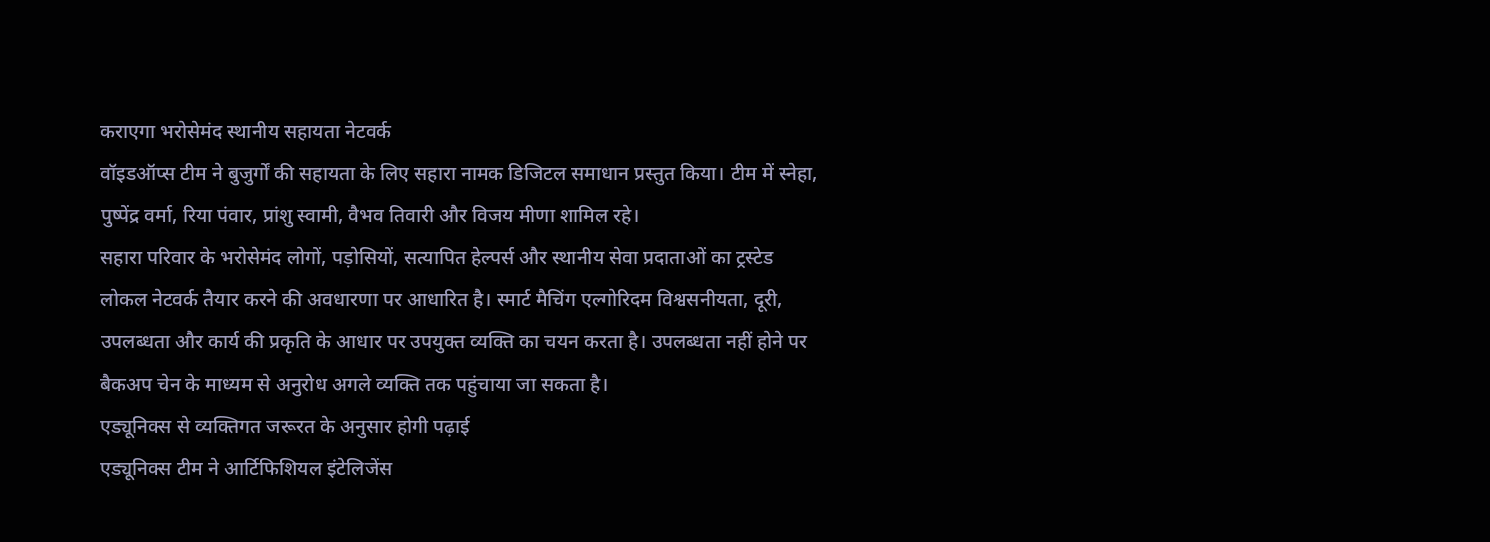कराएगा भरोसेमंद स्थानीय सहायता नेटवर्क
वॉइडऑप्स टीम ने बुजुर्गों की सहायता के लिए सहारा नामक डिजिटल समाधान प्रस्तुत किया। टीम में स्नेहा, पुष्पेंद्र वर्मा, रिया पंवार, प्रांशु स्वामी, वैभव तिवारी और विजय मीणा शामिल रहे।
सहारा परिवार के भरोसेमंद लोगों, पड़ोसियों, सत्यापित हेल्पर्स और स्थानीय सेवा प्रदाताओं का ट्रस्टेड लोकल नेटवर्क तैयार करने की अवधारणा पर आधारित है। स्मार्ट मैचिंग एल्गोरिदम विश्वसनीयता, दूरी, उपलब्धता और कार्य की प्रकृति के आधार पर उपयुक्त व्यक्ति का चयन करता है। उपलब्धता नहीं होने पर बैकअप चेन के माध्यम से अनुरोध अगले व्यक्ति तक पहुंचाया जा सकता है।
एड्यूनिक्स से व्यक्तिगत जरूरत के अनुसार होगी पढ़ाई
एड्यूनिक्स टीम ने आर्टिफिशियल इंटेलिजेंस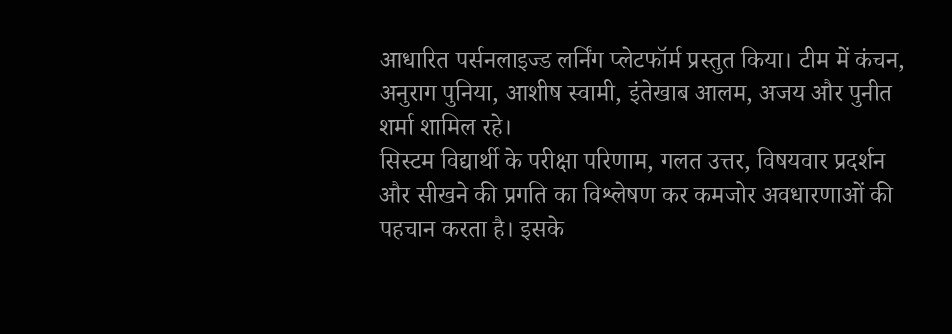आधारित पर्सनलाइज्ड लर्निंग प्लेटफॉर्म प्रस्तुत किया। टीम में कंचन, अनुराग पुनिया, आशीष स्वामी, इंतेखाब आलम, अजय और पुनीत शर्मा शामिल रहे।
सिस्टम विद्यार्थी के परीक्षा परिणाम, गलत उत्तर, विषयवार प्रदर्शन और सीखने की प्रगति का विश्लेषण कर कमजोर अवधारणाओं की पहचान करता है। इसके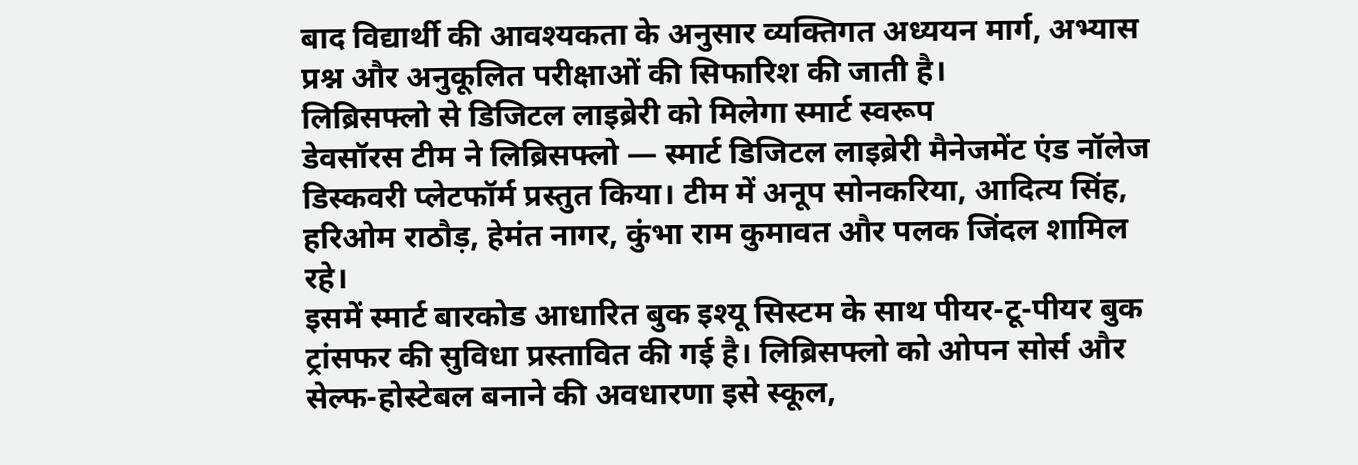बाद विद्यार्थी की आवश्यकता के अनुसार व्यक्तिगत अध्ययन मार्ग, अभ्यास प्रश्न और अनुकूलित परीक्षाओं की सिफारिश की जाती है।
लिब्रिसफ्लो से डिजिटल लाइब्रेरी को मिलेगा स्मार्ट स्वरूप
डेवसॉरस टीम ने लिब्रिसफ्लो — स्मार्ट डिजिटल लाइब्रेरी मैनेजमेंट एंड नॉलेज डिस्कवरी प्लेटफॉर्म प्रस्तुत किया। टीम में अनूप सोनकरिया, आदित्य सिंह, हरिओम राठौड़, हेमंत नागर, कुंभा राम कुमावत और पलक जिंदल शामिल रहे।
इसमें स्मार्ट बारकोड आधारित बुक इश्यू सिस्टम के साथ पीयर-टू-पीयर बुक ट्रांसफर की सुविधा प्रस्तावित की गई है। लिब्रिसफ्लो को ओपन सोर्स और सेल्फ-होस्टेबल बनाने की अवधारणा इसे स्कूल,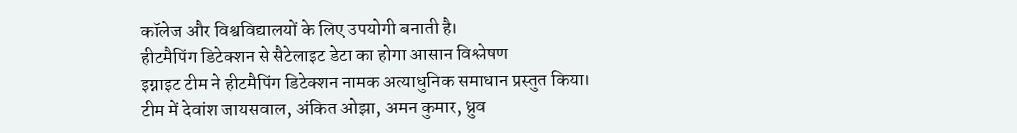कॉलेज और विश्वविद्यालयों के लिए उपयोगी बनाती है।
हीटमैपिंग डिटेक्शन से सैटेलाइट डेटा का होगा आसान विश्लेषण
इग्नाइट टीम ने हीटमैपिंग डिटेक्शन नामक अत्याधुनिक समाधान प्रस्तुत किया। टीम में देवांश जायसवाल, अंकित ओझा, अमन कुमार, ध्रुव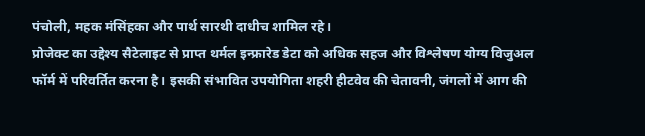पंचोली, महक मंसिंहका और पार्थ सारथी दाधीच शामिल रहे।
प्रोजेक्ट का उद्देश्य सैटेलाइट से प्राप्त थर्मल इन्फ्रारेड डेटा को अधिक सहज और विश्लेषण योग्य विजुअल फॉर्म में परिवर्तित करना है। इसकी संभावित उपयोगिता शहरी हीटवेव की चेतावनी, जंगलों में आग की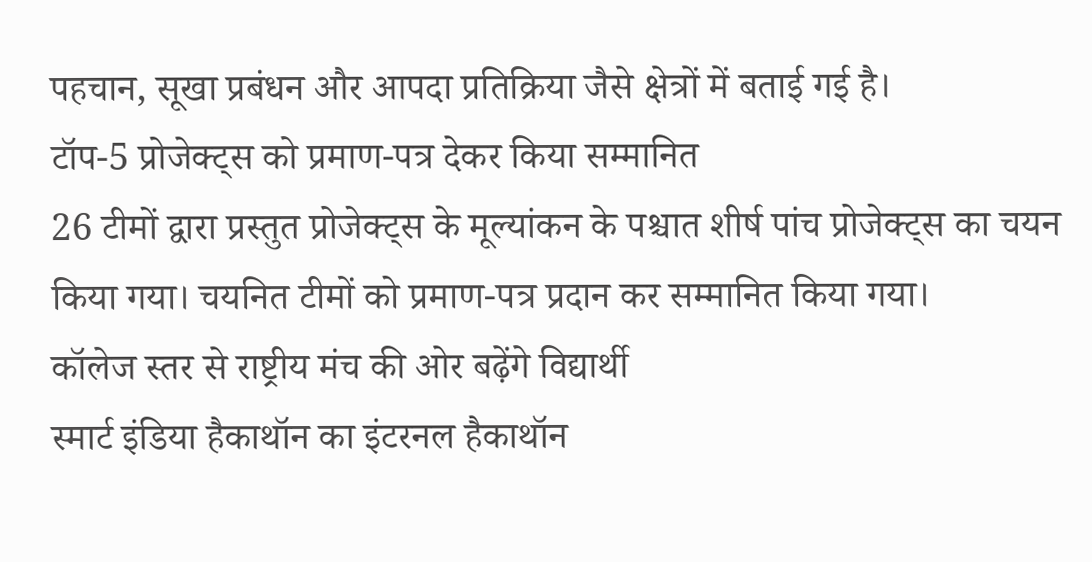पहचान, सूखा प्रबंधन और आपदा प्रतिक्रिया जैसे क्षेत्रों में बताई गई है।
टॉप-5 प्रोजेक्ट्स को प्रमाण-पत्र देकर किया सम्मानित
26 टीमों द्वारा प्रस्तुत प्रोजेक्ट्स के मूल्यांकन के पश्चात शीर्ष पांच प्रोजेक्ट्स का चयन किया गया। चयनित टीमों को प्रमाण-पत्र प्रदान कर सम्मानित किया गया।
कॉलेज स्तर से राष्ट्रीय मंच की ओर बढ़ेंगे विद्यार्थी
स्मार्ट इंडिया हैकाथॉन का इंटरनल हैकाथॉन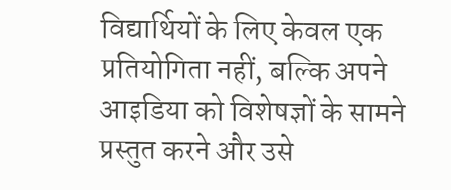विद्यार्थियों के लिए केवल एक प्रतियोगिता नहीं, बल्कि अपने आइडिया को विशेषज्ञों के सामने प्रस्तुत करने और उसे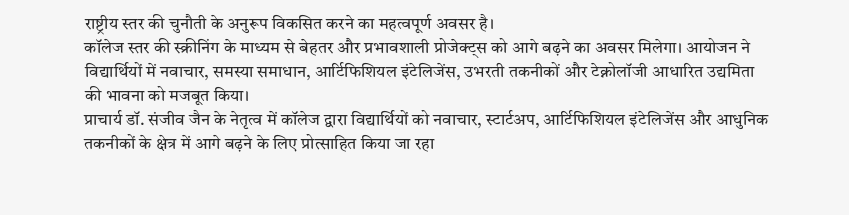राष्ट्रीय स्तर की चुनौती के अनुरूप विकसित करने का महत्वपूर्ण अवसर है।
कॉलेज स्तर की स्क्रीनिंग के माध्यम से बेहतर और प्रभावशाली प्रोजेक्ट्स को आगे बढ़ने का अवसर मिलेगा। आयोजन ने विद्यार्थियों में नवाचार, समस्या समाधान, आर्टिफिशियल इंटेलिजेंस, उभरती तकनीकों और टेक्नोलॉजी आधारित उद्यमिता की भावना को मजबूत किया।
प्राचार्य डॉ. संजीव जैन के नेतृत्व में कॉलेज द्वारा विद्यार्थियों को नवाचार, स्टार्टअप, आर्टिफिशियल इंटेलिजेंस और आधुनिक तकनीकों के क्षेत्र में आगे बढ़ने के लिए प्रोत्साहित किया जा रहा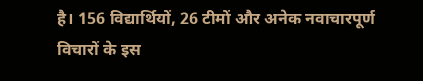है। 156 विद्यार्थियों, 26 टीमों और अनेक नवाचारपूर्ण विचारों के इस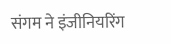संगम ने इंजीनियरिंग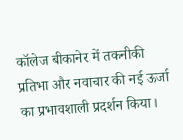कॉलेज बीकानेर में तकनीकी प्रतिभा और नवाचार की नई ऊर्जा का प्रभावशाली प्रदर्शन किया।